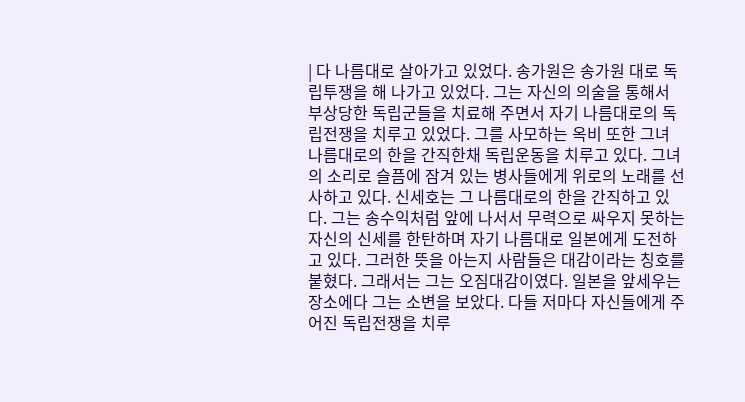| 다 나름대로 살아가고 있었다. 송가원은 송가원 대로 독립투쟁을 해 나가고 있었다. 그는 자신의 의술을 통해서 부상당한 독립군들을 치료해 주면서 자기 나름대로의 독립전쟁을 치루고 있었다. 그를 사모하는 옥비 또한 그녀 나름대로의 한을 간직한채 독립운동을 치루고 있다. 그녀의 소리로 슬픔에 잠겨 있는 병사들에게 위로의 노래를 선사하고 있다. 신세호는 그 나름대로의 한을 간직하고 있다. 그는 송수익처럼 앞에 나서서 무력으로 싸우지 못하는 자신의 신세를 한탄하며 자기 나름대로 일본에게 도전하고 있다. 그러한 뜻을 아는지 사람들은 대감이라는 칭호를 붙혔다. 그래서는 그는 오짐대감이였다. 일본을 앞세우는 장소에다 그는 소변을 보았다. 다들 저마다 자신들에게 주어진 독립전쟁을 치루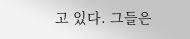고 있다. 그들은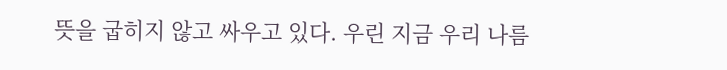뜻을 굽히지 않고 싸우고 있다. 우린 지금 우리 나름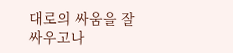대로의 싸움을 잘 싸우고나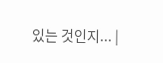있는 것인지... |